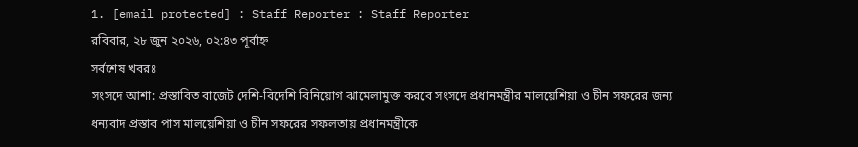1. [email protected] : Staff Reporter : Staff Reporter
রবিবার, ২৮ জুন ২০২৬, ০২:৪৩ পূর্বাহ্ন
সর্বশেষ খবরঃ
সংসদে আশা: প্রস্তাবিত বাজেট দেশি-বিদেশি বিনিয়োগ ঝামেলামুক্ত করবে সংসদে প্রধানমন্ত্রীর মালয়েশিয়া ও চীন সফরের জন্য ধন্যবাদ প্রস্তাব পাস মালয়েশিয়া ও চীন সফরের সফলতায় প্রধানমন্ত্রীকে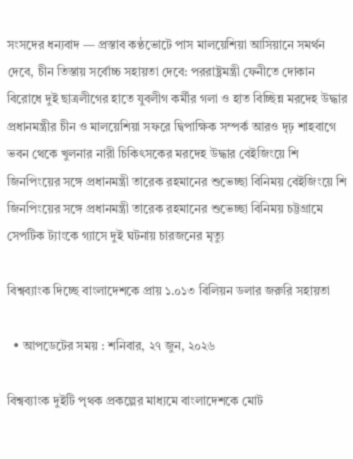সংসদের ধন্যবাদ — প্রস্তাব কণ্ঠভোটে পাস মালয়েশিয়া আসিয়ানে সমর্থন দেবে, চীন তিস্তায় সর্বোচ্চ সহায়তা দেবে: পররাষ্ট্রমন্ত্রী ফেনীতে দোকান বিরোধে দুই ছাত্রলীগের হাতে যুবলীগ কর্মীর গলা ও হাত বিচ্ছিন্ন মরদেহ উদ্ধার প্রধানমন্ত্রীর চীন ও মালয়েশিয়া সফরে দ্বিপাক্ষিক সম্পর্ক আরও দৃঢ় শাহবাগে ভবন থেকে খুলনার নারী চিকিৎসকের মরদেহ উদ্ধার বেইজিংয়ে শি জিনপিংয়ের সঙ্গে প্রধানমন্ত্রী তারেক রহমানের শুভেচ্ছা বিনিময় বেইজিংয়ে শি জিনপিংয়ের সঙ্গে প্রধানমন্ত্রী তারেক রহমানের শুভেচ্ছা বিনিময় চট্টগ্রামে সেপটিক ট্যাংকে গ্যাসে দুই ঘটনায় চারজনের মৃত্যু

বিশ্বব্যাংক দিচ্ছে বাংলাদেশকে প্রায় ১.০১৩ বিলিয়ন ডলার জরুরি সহায়তা

  • আপডেটের সময় : শনিবার, ২৭ জুন, ২০২৬

বিশ্বব্যাংক দুইটি পৃথক প্রকল্পের মাধ্যমে বাংলাদেশকে মোট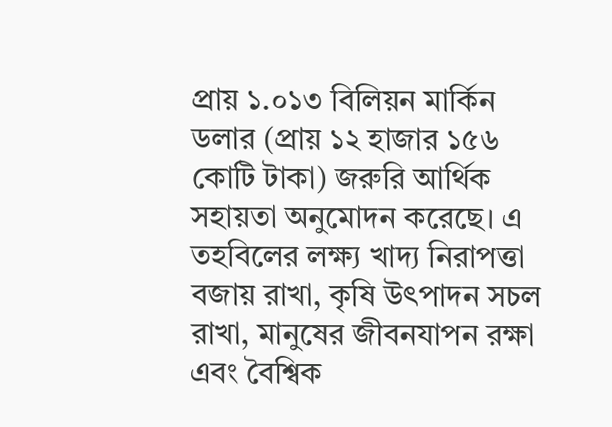প্রায় ১.০১৩ বিলিয়ন মার্কিন ডলার (প্রায় ১২ হাজার ১৫৬ কোটি টাকা) জরুরি আর্থিক সহায়তা অনুমোদন করেছে। এ তহবিলের লক্ষ্য খাদ্য নিরাপত্তা বজায় রাখা, কৃষি উৎপাদন সচল রাখা, মানুষের জীবনযাপন রক্ষা এবং বৈশ্বিক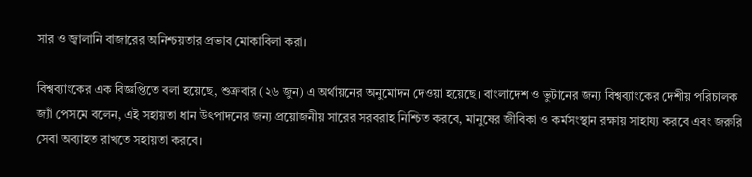সার ও জ্বালানি বাজারের অনিশ্চয়তার প্রভাব মোকাবিলা করা।

বিশ্বব্যাংকের এক বিজ্ঞপ্তিতে বলা হয়েছে, শুক্রবার (২৬ জুন) এ অর্থায়নের অনুমোদন দেওয়া হয়েছে। বাংলাদেশ ও ভুটানের জন্য বিশ্বব্যাংকের দেশীয় পরিচালক জ্যাঁ পেসমে বলেন, এই সহায়তা ধান উৎপাদনের জন্য প্রয়োজনীয় সারের সরবরাহ নিশ্চিত করবে, মানুষের জীবিকা ও কর্মসংস্থান রক্ষায় সাহায্য করবে এবং জরুরি সেবা অব্যাহত রাখতে সহায়তা করবে।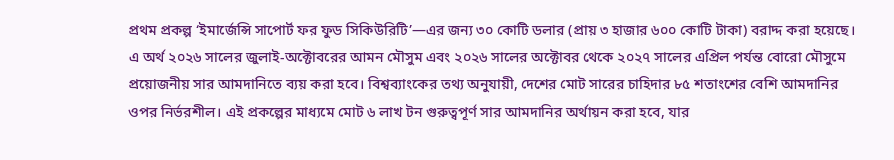প্রথম প্রকল্প ‘ইমার্জেন্সি সাপোর্ট ফর ফুড সিকিউরিটি’—এর জন্য ৩০ কোটি ডলার (প্রায় ৩ হাজার ৬০০ কোটি টাকা) বরাদ্দ করা হয়েছে। এ অর্থ ২০২৬ সালের জুলাই-অক্টোবরের আমন মৌসুম এবং ২০২৬ সালের অক্টোবর থেকে ২০২৭ সালের এপ্রিল পর্যন্ত বোরো মৌসুমে প্রয়োজনীয় সার আমদানিতে ব্যয় করা হবে। বিশ্বব্যাংকের তথ্য অনুযায়ী, দেশের মোট সারের চাহিদার ৮৫ শতাংশের বেশি আমদানির ওপর নির্ভরশীল। এই প্রকল্পের মাধ্যমে মোট ৬ লাখ টন গুরুত্বপূর্ণ সার আমদানির অর্থায়ন করা হবে, যার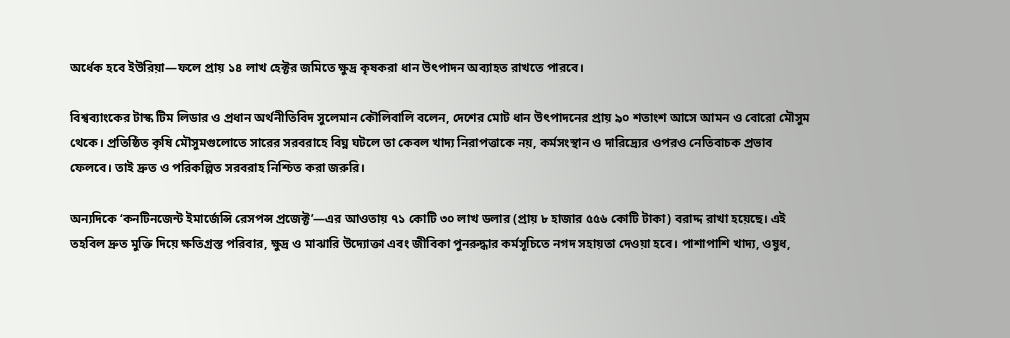অর্ধেক হবে ইউরিয়া—ফলে প্রায় ১৪ লাখ হেক্টর জমিতে ক্ষুদ্র কৃষকরা ধান উৎপাদন অব্যাহত রাখতে পারবে।

বিশ্বব্যাংকের টাস্ক টিম লিডার ও প্রধান অর্থনীতিবিদ সুলেমান কৌলিবালি বলেন, দেশের মোট ধান উৎপাদনের প্রায় ৯০ শতাংশ আসে আমন ও বোরো মৌসুম থেকে। প্রতিষ্ঠিত কৃষি মৌসুমগুলোতে সারের সরবরাহে বিঘ্ন ঘটলে তা কেবল খাদ্য নিরাপত্তাকে নয়, কর্মসংস্থান ও দারিদ্র্যের ওপরও নেতিবাচক প্রভাব ফেলবে। তাই দ্রুত ও পরিকল্পিত সরবরাহ নিশ্চিত করা জরুরি।

অন্যদিকে ‘কনটিনজেন্ট ইমার্জেন্সি রেসপন্স প্রজেক্ট’—এর আওতায় ৭১ কোটি ৩০ লাখ ডলার (প্রায় ৮ হাজার ৫৫৬ কোটি টাকা) বরাদ্দ রাখা হয়েছে। এই তহবিল দ্রুত মুক্তি দিয়ে ক্ষতিগ্রস্ত পরিবার, ক্ষুদ্র ও মাঝারি উদ্যোক্তা এবং জীবিকা পুনরুদ্ধার কর্মসূচিতে নগদ সহায়তা দেওয়া হবে। পাশাপাশি খাদ্য, ওষুধ,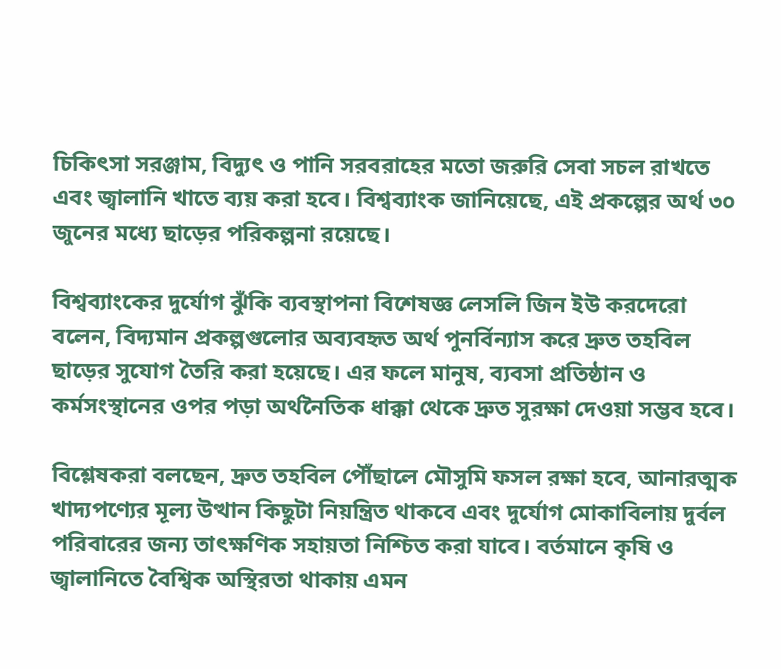চিকিৎসা সরঞ্জাম, বিদ্যুৎ ও পানি সরবরাহের মতো জরুরি সেবা সচল রাখতে এবং জ্বালানি খাতে ব্যয় করা হবে। বিশ্বব্যাংক জানিয়েছে, এই প্রকল্পের অর্থ ৩০ জুনের মধ্যে ছাড়ের পরিকল্পনা রয়েছে।

বিশ্বব্যাংকের দুর্যোগ ঝুঁকি ব্যবস্থাপনা বিশেষজ্ঞ লেসলি জিন ইউ করদেরো বলেন, বিদ্যমান প্রকল্পগুলোর অব্যবহৃত অর্থ পুনর্বিন্যাস করে দ্রুত তহবিল ছাড়ের সুযোগ তৈরি করা হয়েছে। এর ফলে মানুষ, ব্যবসা প্রতিষ্ঠান ও কর্মসংস্থানের ওপর পড়া অর্থনৈতিক ধাক্কা থেকে দ্রুত সুরক্ষা দেওয়া সম্ভব হবে।

বিশ্লেষকরা বলছেন, দ্রুত তহবিল পৌঁছালে মৌসুমি ফসল রক্ষা হবে, আনারত্মক খাদ্যপণ্যের মূল্য উত্থান কিছুটা নিয়ন্ত্রিত থাকবে এবং দুর্যোগ মোকাবিলায় দুর্বল পরিবারের জন্য তাৎক্ষণিক সহায়তা নিশ্চিত করা যাবে। বর্তমানে কৃষি ও জ্বালানিতে বৈশ্বিক অস্থিরতা থাকায় এমন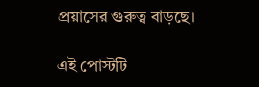প্রয়াসের গুরুত্ব বাড়ছে।

এই পোস্টটি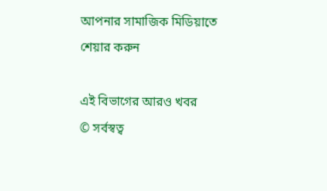আপনার সামাজিক মিডিয়াতে শেয়ার করুন

এই বিভাগের আরও খবর
© সর্বস্বত্ব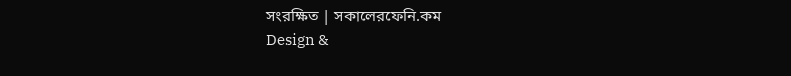সংরক্ষিত | সকালেরফেনি.কম
Design &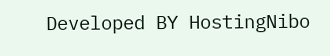Developed BY HostingNibo